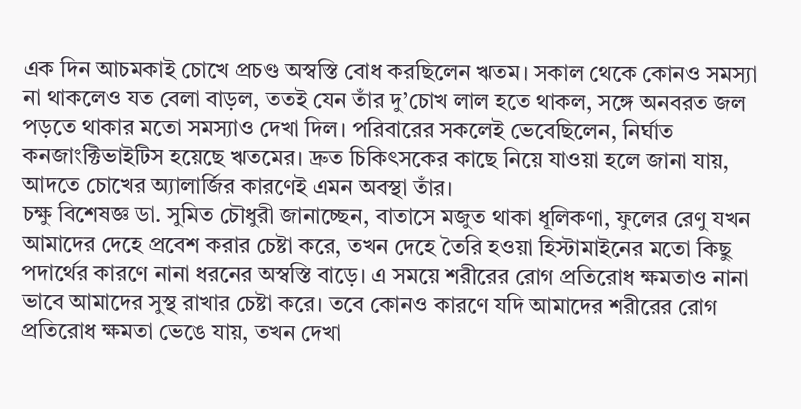এক দিন আচমকাই চোখে প্রচণ্ড অস্বস্তি বোধ করছিলেন ঋতম। সকাল থেকে কোনও সমস্যা না থাকলেও যত বেলা বাড়ল, ততই যেন তাঁর দু’চোখ লাল হতে থাকল, সঙ্গে অনবরত জল পড়তে থাকার মতো সমস্যাও দেখা দিল। পরিবারের সকলেই ভেবেছিলেন, নির্ঘাত কনজাংক্টিভাইটিস হয়েছে ঋতমের। দ্রুত চিকিৎসকের কাছে নিয়ে যাওয়া হলে জানা যায়, আদতে চোখের অ্যালার্জির কারণেই এমন অবস্থা তাঁর।
চক্ষু বিশেষজ্ঞ ডা. সুমিত চৌধুরী জানাচ্ছেন, বাতাসে মজুত থাকা ধূলিকণা, ফুলের রেণু যখন আমাদের দেহে প্রবেশ করার চেষ্টা করে, তখন দেহে তৈরি হওয়া হিস্টামাইনের মতো কিছু পদার্থের কারণে নানা ধরনের অস্বস্তি বাড়ে। এ সময়ে শরীরের রোগ প্রতিরোধ ক্ষমতাও নানা ভাবে আমাদের সুস্থ রাখার চেষ্টা করে। তবে কোনও কারণে যদি আমাদের শরীরের রোগ প্রতিরোধ ক্ষমতা ভেঙে যায়, তখন দেখা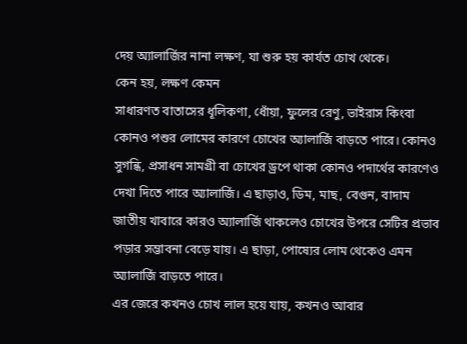দেয় অ্যালার্জির নানা লক্ষণ, যা শুরু হয় কার্যত চোখ থেকে।
কেন হয়, লক্ষণ কেমন
সাধারণত বাতাসের ধূলিকণা, ধোঁয়া, ফুলের রেণু, ভাইরাস কিংবা কোনও পশুর লোমের কারণে চোখের অ্যালার্জি বাড়তে পারে। কোনও সুগন্ধি, প্রসাধন সামগ্রী বা চোখের ড্রপে থাকা কোনও পদার্থের কারণেও দেখা দিতে পারে অ্যালার্জি। এ ছাড়াও, ডিম, মাছ, বেগুন, বাদাম জাতীয় খাবারে কারও অ্যালার্জি থাকলেও চোখের উপরে সেটির প্রভাব পড়ার সম্ভাবনা বেড়ে যায়। এ ছাড়া, পোষ্যের লোম থেকেও এমন অ্যালার্জি বাড়তে পারে।
এর জেরে কখনও চোখ লাল হয়ে যায়, কখনও আবার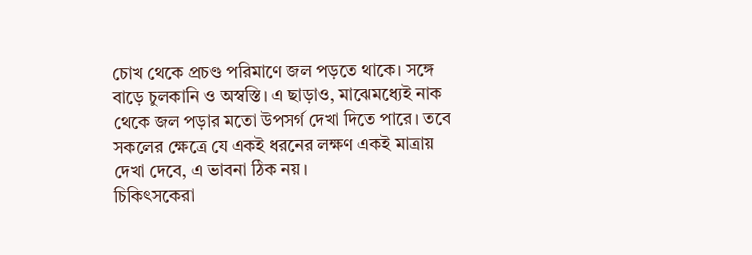চোখ থেকে প্রচণ্ড পরিমাণে জল পড়তে থাকে। সঙ্গে বাড়ে চুলকানি ও অস্বস্তি। এ ছাড়াও, মাঝেমধ্যেই নাক থেকে জল পড়ার মতো উপসর্গ দেখা দিতে পারে। তবে সকলের ক্ষেত্রে যে একই ধরনের লক্ষণ একই মাত্রায় দেখা দেবে, এ ভাবনা ঠিক নয়।
চিকিৎসকেরা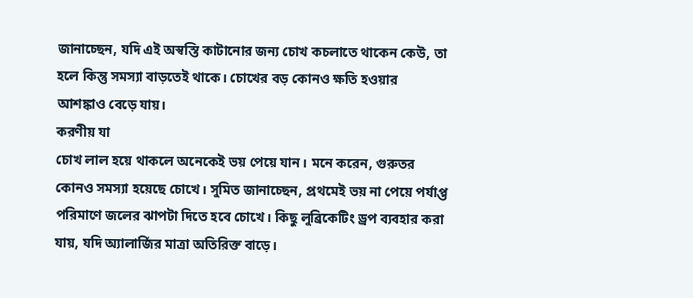জানাচ্ছেন, যদি এই অস্বস্তি কাটানোর জন্য চোখ কচলাতে থাকেন কেউ, তা হলে কিন্তু সমস্যা বাড়তেই থাকে। চোখের বড় কোনও ক্ষতি হওয়ার আশঙ্কাও বেড়ে যায়।
করণীয় যা
চোখ লাল হয়ে থাকলে অনেকেই ভয় পেয়ে যান। মনে করেন, গুরুতর কোনও সমস্যা হয়েছে চোখে। সুমিত জানাচ্ছেন, প্রথমেই ভয় না পেয়ে পর্যাপ্ত পরিমাণে জলের ঝাপটা দিতে হবে চোখে। কিছু লুব্রিকেটিং ড্রপ ব্যবহার করা যায়, যদি অ্যালার্জির মাত্রা অতিরিক্ত বাড়ে।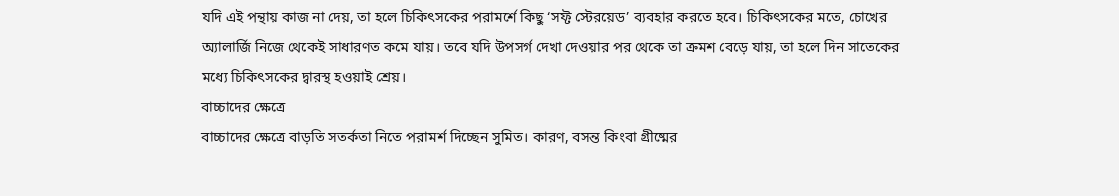যদি এই পন্থায় কাজ না দেয়, তা হলে চিকিৎসকের পরামর্শে কিছু ‘সফ্ট স্টেরয়েড’ ব্যবহার করতে হবে। চিকিৎসকের মতে, চোখের অ্যালার্জি নিজে থেকেই সাধারণত কমে যায়। তবে যদি উপসর্গ দেখা দেওয়ার পর থেকে তা ক্রমশ বেড়ে যায়, তা হলে দিন সাতেকের মধ্যে চিকিৎসকের দ্বারস্থ হওয়াই শ্রেয়।
বাচ্চাদের ক্ষেত্রে
বাচ্চাদের ক্ষেত্রে বাড়তি সতর্কতা নিতে পরামর্শ দিচ্ছেন সুমিত। কারণ, বসন্ত কিংবা গ্রীষ্মের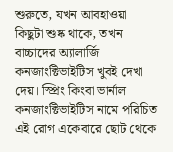শুরুতে, যখন আবহাওয়া কিছুটা শুষ্ক থাকে, তখন বাচ্চাদের অ্যালার্জি কনজাংক্টিভাইটিস খুবই দেখা দেয়। স্প্রিং কিংবা ভার্নাল কনজাংক্টিভাইটিস নামে পরিচিত এই রোগ একেবারে ছোট থেকে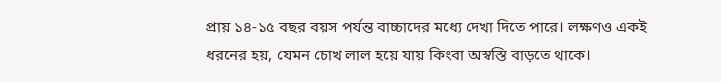প্রায় ১৪-১৫ বছর বয়স পর্যন্ত বাচ্চাদের মধ্যে দেখা দিতে পারে। লক্ষণও একই ধরনের হয়, যেমন চোখ লাল হয়ে যায় কিংবা অস্বস্তি বাড়তে থাকে।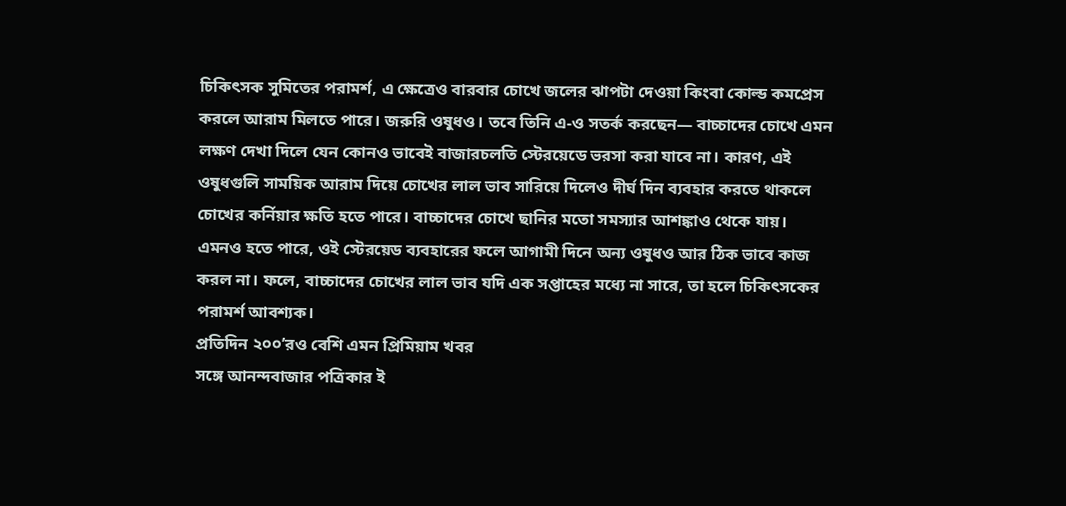চিকিৎসক সুমিতের পরামর্শ, এ ক্ষেত্রেও বারবার চোখে জলের ঝাপটা দেওয়া কিংবা কোল্ড কমপ্রেস করলে আরাম মিলতে পারে। জরুরি ওষুধও। তবে তিনি এ-ও সতর্ক করছেন— বাচ্চাদের চোখে এমন লক্ষণ দেখা দিলে যেন কোনও ভাবেই বাজারচলতি স্টেরয়েডে ভরসা করা যাবে না। কারণ, এই ওষুধগুলি সাময়িক আরাম দিয়ে চোখের লাল ভাব সারিয়ে দিলেও দীর্ঘ দিন ব্যবহার করতে থাকলে চোখের কর্নিয়ার ক্ষতি হতে পারে। বাচ্চাদের চোখে ছানির মতো সমস্যার আশঙ্কাও থেকে যায়। এমনও হতে পারে, ওই স্টেরয়েড ব্যবহারের ফলে আগামী দিনে অন্য ওষুধও আর ঠিক ভাবে কাজ করল না। ফলে, বাচ্চাদের চোখের লাল ভাব যদি এক সপ্তাহের মধ্যে না সারে, তা হলে চিকিৎসকের পরামর্শ আবশ্যক।
প্রতিদিন ২০০’রও বেশি এমন প্রিমিয়াম খবর
সঙ্গে আনন্দবাজার পত্রিকার ই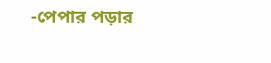-পেপার পড়ার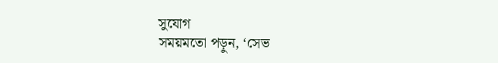সুযোগ
সময়মতো পড়ুন, ‘সেভ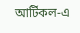আর্টিকল-এ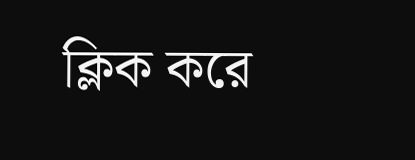ক্লিক করে